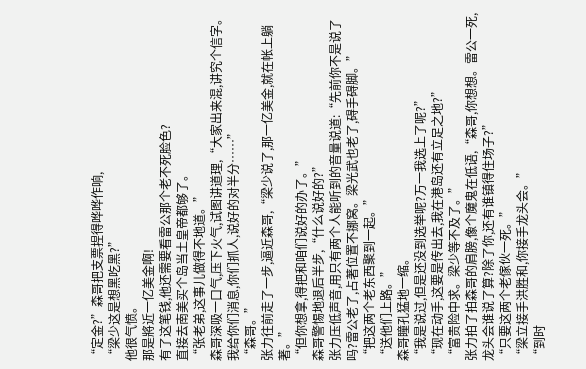“定金?”森哥把支票捏得哗哗作响,
“梁少这是想黑吃黑?”
他很气愤。
那是將近一亿美金啊!
有了这笔钱,他还需要看雷公那个老不死脸色?
直接去南美买个岛当土皇帝都够了。
“张老弟,这事儿做得不地道。”
森哥深吸一口气,压下火气,试图讲道理,“大家出来混,讲究个信字。我给你们消息,你们抓人,说好的对半分……”
“森哥。”
张力往前走了一步,逼近森哥,“梁少说了,那一亿美金,就在帐上躺著。”
“但你想拿,得把和咱们说好的办了。”
森哥警惕地退后半步,“什么说好的?”
张力压低声音,用只有两个人能听到的音量说道:“先前你不是说了吗?雷公老了,占著位置不挪窝。梁光武也老了,碍手碍脚。”
“把这两个老东西聚到一起。”
“送他们上路。”
森哥瞳孔猛地一缩。
“我是说过,但是还没到选举呢?万一我选上了呢?”
“现在动手,这要是传出去,我在港岛还有立足之地?”
“富贵险中求。梁少等不及了。”
张力拍了拍森哥的肩膀,像个魔鬼在低语,“森哥,你想想。雷公一死,龙头会谁说了算?除了你,还有谁镇得住场子?”
“只要这两个老傢伙一死。”
“梁立接手洪胜和,你接手龙头会。”
“到时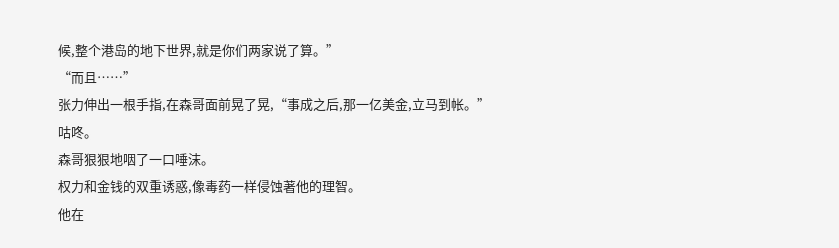候,整个港岛的地下世界,就是你们两家说了算。”
“而且……”
张力伸出一根手指,在森哥面前晃了晃,“事成之后,那一亿美金,立马到帐。”
咕咚。
森哥狠狠地咽了一口唾沫。
权力和金钱的双重诱惑,像毒药一样侵蚀著他的理智。
他在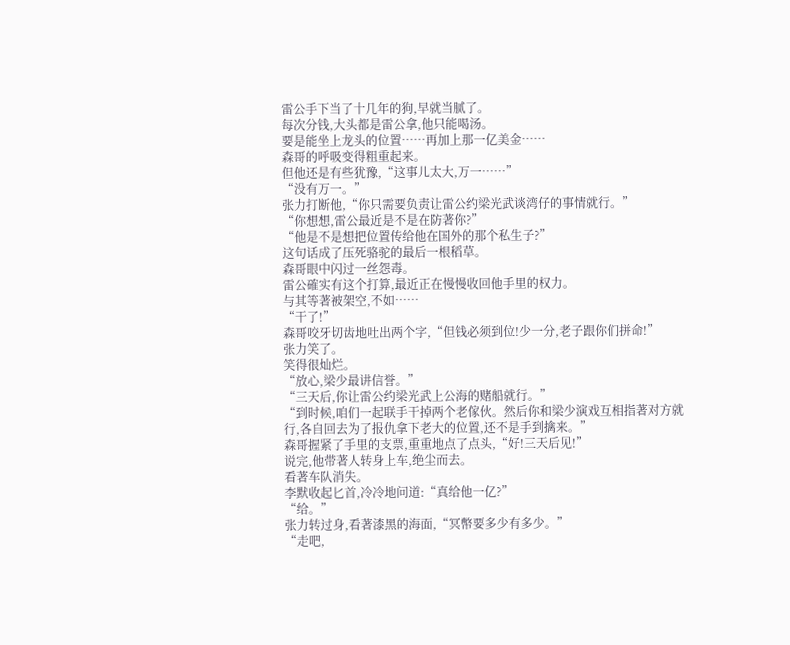雷公手下当了十几年的狗,早就当腻了。
每次分钱,大头都是雷公拿,他只能喝汤。
要是能坐上龙头的位置……再加上那一亿美金……
森哥的呼吸变得粗重起来。
但他还是有些犹豫,“这事儿太大,万一……”
“没有万一。”
张力打断他,“你只需要负责让雷公约梁光武谈湾仔的事情就行。”
“你想想,雷公最近是不是在防著你?”
“他是不是想把位置传给他在国外的那个私生子?”
这句话成了压死骆驼的最后一根稻草。
森哥眼中闪过一丝怨毒。
雷公確实有这个打算,最近正在慢慢收回他手里的权力。
与其等著被架空,不如……
“干了!”
森哥咬牙切齿地吐出两个字,“但钱必须到位!少一分,老子跟你们拼命!”
张力笑了。
笑得很灿烂。
“放心,梁少最讲信誉。”
“三天后,你让雷公约梁光武上公海的赌船就行。”
“到时候,咱们一起联手干掉两个老傢伙。然后你和梁少演戏互相指著对方就行,各自回去为了报仇拿下老大的位置,还不是手到擒来。”
森哥握紧了手里的支票,重重地点了点头,“好!三天后见!”
说完,他带著人转身上车,绝尘而去。
看著车队消失。
李默收起匕首,冷冷地问道:“真给他一亿?”
“给。”
张力转过身,看著漆黑的海面,“冥幣要多少有多少。”
“走吧,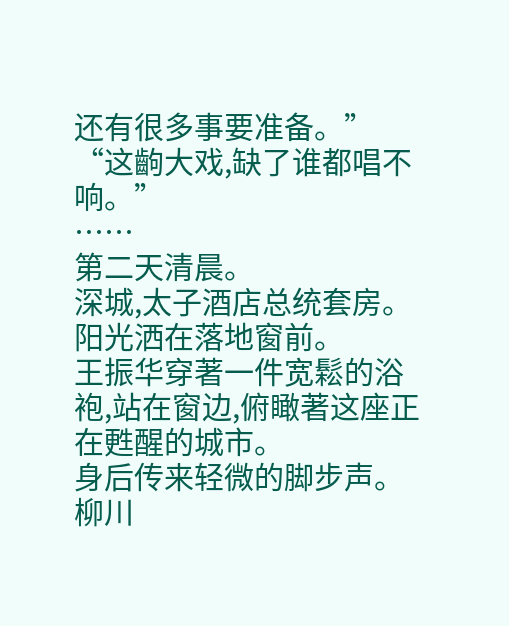还有很多事要准备。”
“这齣大戏,缺了谁都唱不响。”
……
第二天清晨。
深城,太子酒店总统套房。
阳光洒在落地窗前。
王振华穿著一件宽鬆的浴袍,站在窗边,俯瞰著这座正在甦醒的城市。
身后传来轻微的脚步声。
柳川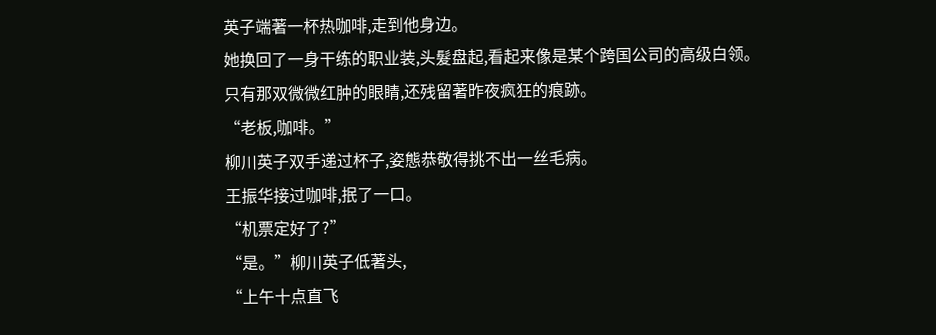英子端著一杯热咖啡,走到他身边。
她换回了一身干练的职业装,头髮盘起,看起来像是某个跨国公司的高级白领。
只有那双微微红肿的眼睛,还残留著昨夜疯狂的痕跡。
“老板,咖啡。”
柳川英子双手递过杯子,姿態恭敬得挑不出一丝毛病。
王振华接过咖啡,抿了一口。
“机票定好了?”
“是。”柳川英子低著头,
“上午十点直飞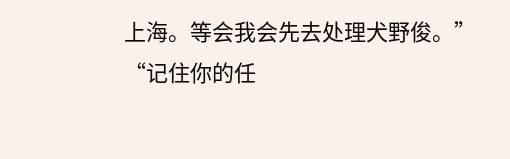上海。等会我会先去处理犬野俊。”
“记住你的任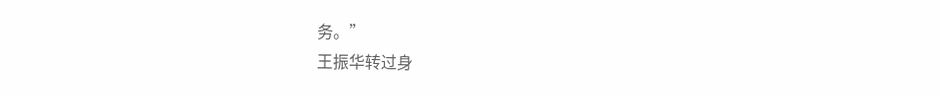务。”
王振华转过身